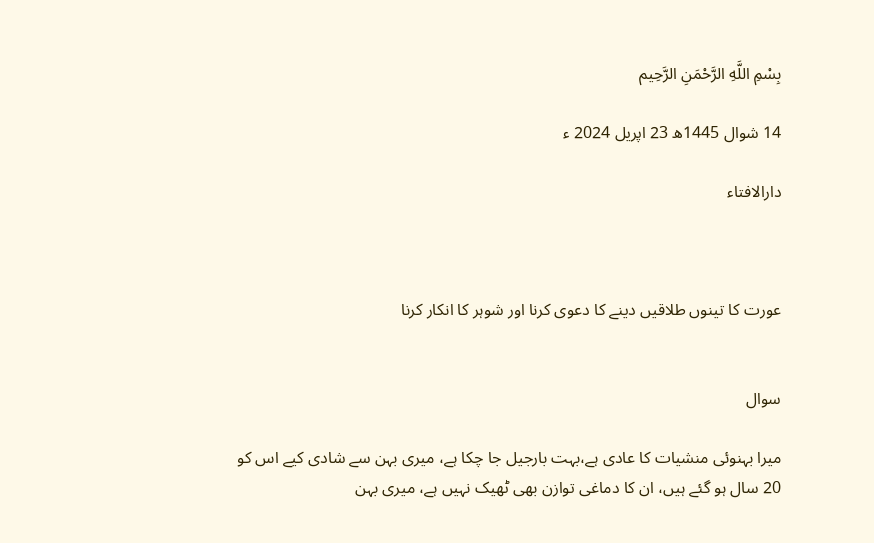بِسْمِ اللَّهِ الرَّحْمَنِ الرَّحِيم

14 شوال 1445ھ 23 اپریل 2024 ء

دارالافتاء



عورت کا تینوں طلاقیں دینے کا دعوی کرنا اور شوہر کا انکار کرنا


سوال

میرا بہنوئی منشیات کا عادی ہے،بہت بارجیل جا چکا ہے، میری بہن سے شادی کیے اس کو 20 سال ہو گئے ہیں، ان کا دماغی توازن بھی ٹھیک نہیں ہے، میری بہن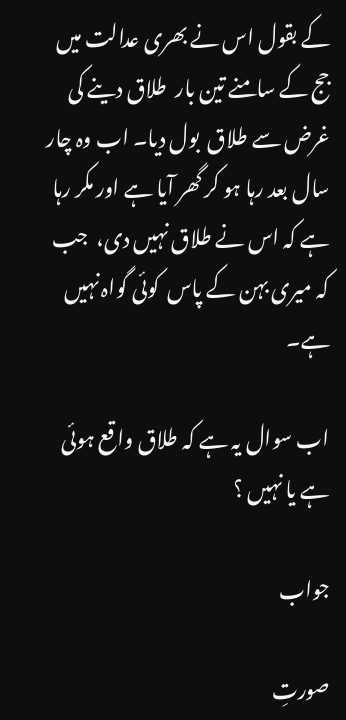کے بقول اس نے بھری عدالت میں جج کے سامنے تین بار  طلاق دینے کی غرض سے طلاق  بول دیا۔ اب وہ چار سال بعد رہا ہو کر گھر آیا ہے اور مکر رہا ہے کہ اس نے طلاق نہیں دی،  جب کہ میری بہن کے پاس  کوئی گواہ نہیں  ہے۔

اب سوال یہ ہے کہ طلاق واقع ہوئی ہے یا نہیں ؟

جواب

صورتِ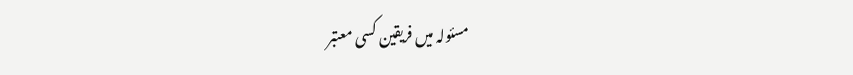مسئولہ میں فریقین کسی معتبر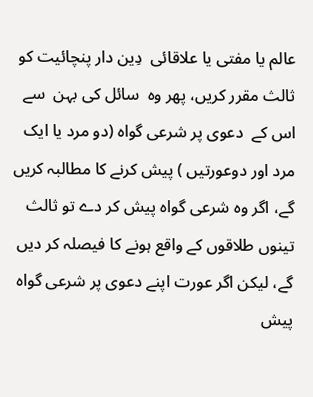عالم یا مفتی یا علاقائی  دِین دار پنچائیت کو ثالث مقرر کریں، پھر وہ  سائل کی بہن  سے اس کے  دعوی پر شرعی گواہ (دو مرد یا ایک مرد اور دوعورتیں ) پیش کرنے کا مطالبہ کریں گے، اگر وہ شرعی گواہ پیش کر دے تو ثالث تینوں طلاقوں کے واقع ہونے کا فیصلہ کر دیں گے، لیکن اگر عورت اپنے دعوی پر شرعی گواہ پیش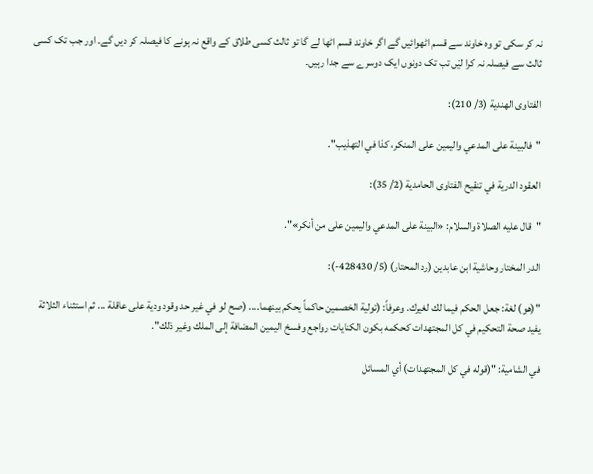نہ کر سکی تو وہ خاوند سے قسم اٹھوائیں گے اگر خاوند قسم اٹھا لے گا تو ثالث کسی طلاق کے واقع نہ ہونے کا فیصلہ کر دیں گے۔ اور جب تک کسی ثالث سے فیصلہ نہ کرا لی٘ں تب تک دونوں ایک دوسرے سے جدا رہیں۔

الفتاوى الهندية (3/ 210):

"فالبينة على المدعي واليمين على المنكر، كذا في التهذيب".

العقود الدرية في تنقيح الفتاوى الحامدية (2/ 35):

"قال عليه الصلاة والسلام: «البينة على المدعي واليمين على من أنكر»".

الدر المختار وحاشية ابن عابدين (رد المحتار) (5/ 428430-):

"(هو) لغة: جعل الحكم فيما لك لغيرك. وعرفاً: (تولية الخصمين حاكماً يحكم بينهما۔... (صح لو في غير حد وقود ودية على عاقلة ... ثم استثناء الثلاثة يفيد صحة التحكيم في كل المجتهدات كحكمه بكون الكنايات رواجع وفسخ اليمين المضافة إلى الملك وغير ذلك".

في الشامية: "(قوله في كل المجتهدات) أي المسائل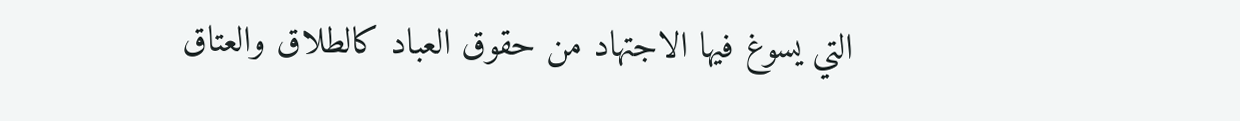التي يسوغ فيها الاجتهاد من حقوق العباد كالطلاق والعتاق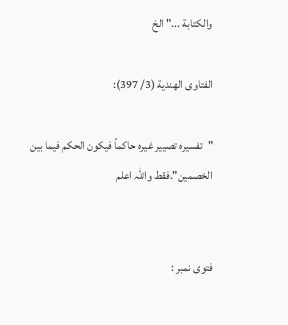والكتابة ..." الخ

الفتاوى الهندية (3/ 397):

"تفسيره تصيير غيره حاكماً فيكون الحكم فيما بين الخصمين".فقط واللہ اعلم


فتوی نمبر :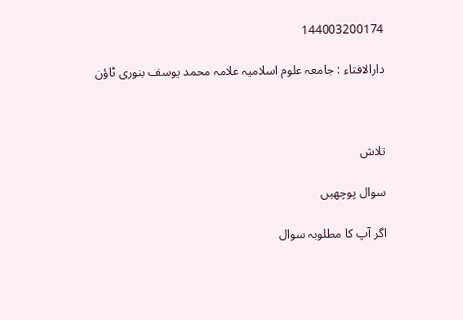144003200174

دارالافتاء : جامعہ علوم اسلامیہ علامہ محمد یوسف بنوری ٹاؤن



تلاش

سوال پوچھیں

اگر آپ کا مطلوبہ سوال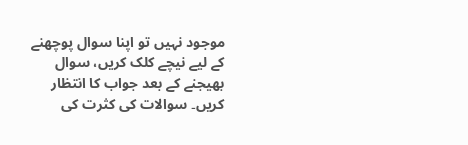موجود نہیں تو اپنا سوال پوچھنے کے لیے نیچے کلک کریں، سوال بھیجنے کے بعد جواب کا انتظار کریں۔ سوالات کی کثرت کی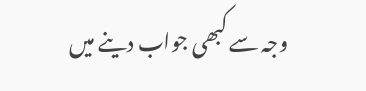وجہ سے کبھی جواب دینے میں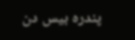پندرہ بیس دن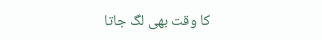کا وقت بھی لگ جاتا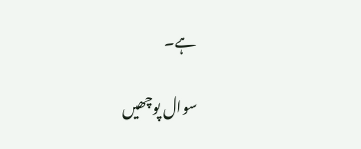ہے۔

سوال پوچھیں